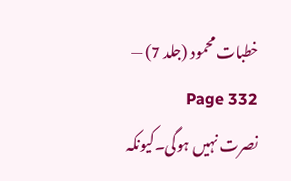خطبات محمود (جلد 7) — Page 332
نصرت نہیں ہوگی۔کیونکہ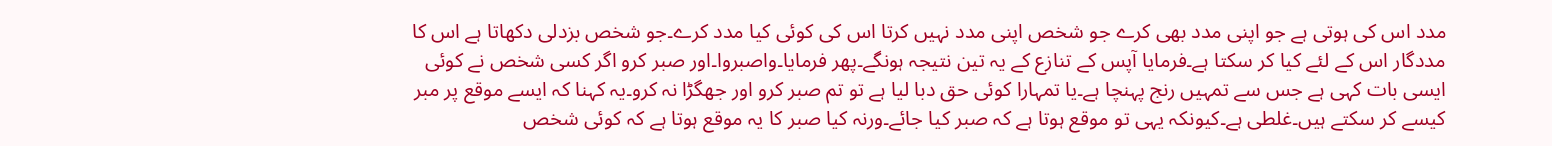مدد اس کی ہوتی ہے جو اپنی مدد بھی کرے جو شخص اپنی مدد نہیں کرتا اس کی کوئی کیا مدد کرے۔جو شخص بزدلی دکھاتا ہے اس کا مددگار اس کے لئے کیا کر سکتا ہے۔فرمایا آپس کے تنازع کے یہ تین نتیجہ ہونگے۔پھر فرمایا۔واصبروا۔اور صبر کرو اگر کسی شخص نے کوئی ایسی بات کہی ہے جس سے تمہیں رنج پہنچا ہے۔یا تمہارا کوئی حق دبا لیا ہے تو تم صبر کرو اور جھگڑا نہ کرو۔یہ کہنا کہ ایسے موقع پر مبر کیسے کر سکتے ہیں۔غلطی ہے۔کیونکہ یہی تو موقع ہوتا ہے کہ صبر کیا جائے۔ورنہ کیا صبر کا یہ موقع ہوتا ہے کہ کوئی شخص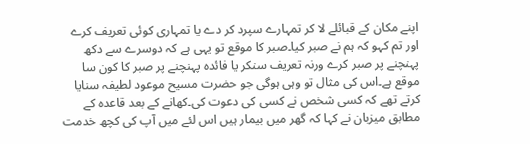اپنے مکان کے قبائلے لا کر تمہارے سپرد کر دے یا تمہاری کوئی تعریف کرے اور تم کہو کہ ہم نے صبر کیا۔صبر کا موقع تو یہی ہے کہ دوسرے سے دکھ پہنچنے پر صبر کرے ورنہ تعریف سنکر یا فائدہ پہنچنے پر صبر کا کون سا موقع ہے۔اس کی مثال تو وہی ہوگی جو حضرت مسیح موعود لطیفہ سنایا کرتے تھے کہ کسی شخص نے کسی کی دعوت کی۔کھانے کے بعد قاعدہ کے مطابق میزبان نے کہا کہ گھر میں بیمار ہیں اس لئے میں آپ کی کچھ خدمت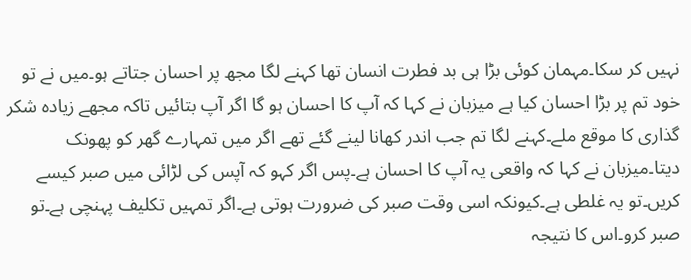نہیں کر سکا۔مہمان کوئی بڑا ہی بد فطرت انسان تھا کہنے لگا مجھ پر احسان جتاتے ہو۔میں نے تو خود تم پر بڑا احسان کیا ہے میزبان نے کہا کہ آپ کا احسان ہو گا اگر آپ بتائیں تاکہ مجھے زیادہ شکر گذاری کا موقع ملے۔کہنے لگا تم جب اندر کھانا لینے گئے تھے اگر میں تمہارے گھر کو پھونک دیتا۔میزبان نے کہا کہ واقعی یہ آپ کا احسان ہے۔پس اگر کہو کہ آپس کی لڑائی میں صبر کیسے کریں۔تو یہ غلطی ہے۔کیونکہ اسی وقت صبر کی ضرورت ہوتی ہے۔اگر تمہیں تکلیف پہنچی ہے۔تو صبر کرو۔اس کا نتیجہ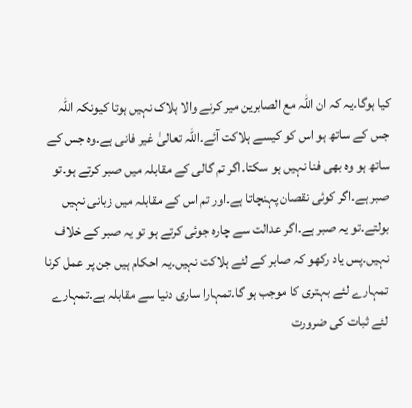کیا ہوگا۔یہ کہ ان اللہ مع الصابرین میر کرنے والا ہلاک نہیں ہوتا کیونکہ اللہ جس کے ساتھ ہو اس کو کیسے ہلاکت آئے۔اللہ تعالیٰ غیر فانی ہے۔وہ جس کے ساتھ ہو وہ بھی فنا نہیں ہو سکتا۔اگر تم گالی کے مقابلہ میں صبر کرتے ہو۔تو صبر ہے۔اگر کوئی نقصان پہنچاتا ہے۔اور تم اس کے مقابلہ میں زبانی نہیں بولتے۔تو یہ صبر ہے۔اگر عدالت سے چارہ جوئی کرتے ہو تو یہ صبر کے خلاف نہیں۔پس یاد رکھو کہ صابر کے لئے ہلاکت نہیں۔یہ احکام ہیں جن پر عمل کرنا تمہارے لئے بہتری کا موجب ہو گا۔تمہارا ساری دنیا سے مقابلہ ہے۔تمہارے لئے ثبات کی ضرورت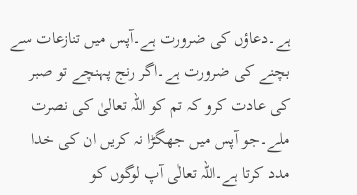ہے۔دعاؤں کی ضرورت ہے۔آپس میں تنازعات سے بچنے کی ضرورت ہے۔اگر رنج پہنچے تو صبر کی عادت کرو کہ تم کو اللہ تعالیٰ کی نصرت ملے۔جو آپس میں جھگڑا نہ کریں ان کی خدا مدد کرتا ہے۔اللہ تعالٰی آپ لوگوں کو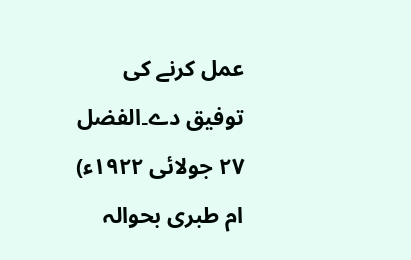عمل کرنے کی توفیق دے۔الفضل ۲۷ جولائی ۱۹۲۲ء) ام طبری بحوالہ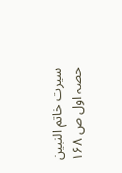سیرت خاتم النبین حصہ اول ص ۱۶۸